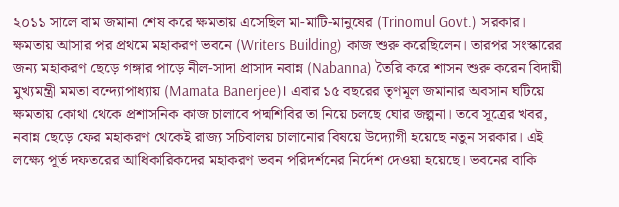২০১১ সালে বাম জমানা শেষ করে ক্ষমতায় এসেছিল মা-মাটি-মানুষের (Trinomul Govt.) সরকার। ক্ষমতায় আসার পর প্রথমে মহাকরণ ভবনে (Writers Building) কাজ শুরু করেছিলেন। তারপর সংস্কারের জন্য মহাকরণ ছেড়ে গঙ্গার পাড়ে নীল-সাদা প্রাসাদ নবান্ন (Nabanna) তৈরি করে শাসন শুরু করেন বিদায়ী মুখ্যমন্ত্রী মমতা বন্দ্যোপাধ্যায় (Mamata Banerjee)। এবার ১৫ বছরের তৃণমূল জমানার অবসান ঘটিয়ে ক্ষমতায় কোথা থেকে প্রশাসনিক কাজ চালাবে পদ্মশিবির তা নিয়ে চলছে ঘোর জল্পনা। তবে সূত্রের খবর, নবান্ন ছেড়ে ফের মহাকরণ থেকেই রাজ্য সচিবালয় চালানোর বিষয়ে উদ্যোগী হয়েছে নতুন সরকার। এই লক্ষ্যে পূর্ত দফতরের আধিকারিকদের মহাকরণ ভবন পরিদর্শনের নির্দেশ দেওয়া হয়েছে। ভবনের বাকি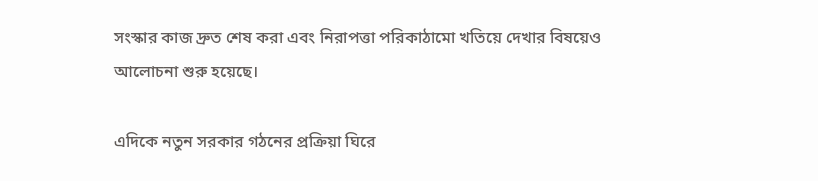সংস্কার কাজ দ্রুত শেষ করা এবং নিরাপত্তা পরিকাঠামো খতিয়ে দেখার বিষয়েও আলোচনা শুরু হয়েছে।

এদিকে নতুন সরকার গঠনের প্রক্রিয়া ঘিরে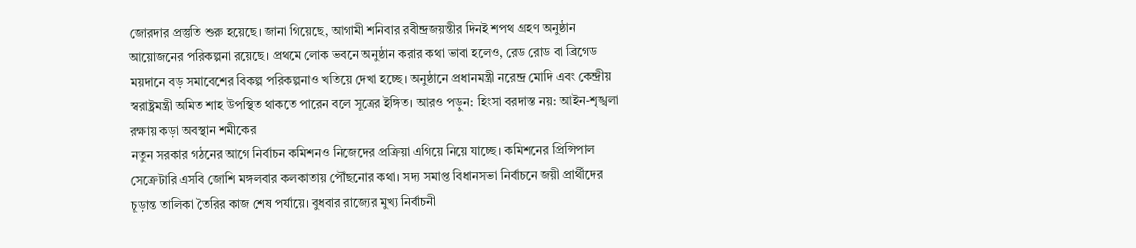জোরদার প্রস্তুতি শুরু হয়েছে। জানা গিয়েছে, আগামী শনিবার রবীন্দ্রজয়ন্তীর দিনই শপথ গ্রহণ অনুষ্ঠান আয়োজনের পরিকল্পনা রয়েছে। প্রথমে লোক ভবনে অনুষ্ঠান করার কথা ভাবা হলেও, রেড রোড বা ব্রিগেড ময়দানে বড় সমাবেশের বিকল্প পরিকল্পনাও খতিয়ে দেখা হচ্ছে। অনুষ্ঠানে প্রধানমন্ত্রী নরেন্দ্র মোদি এবং কেন্দ্রীয় স্বরাষ্ট্রমন্ত্রী অমিত শাহ উপস্থিত থাকতে পারেন বলে সূত্রের ইঙ্গিত। আরও পড়ুন: হিংসা বরদাস্ত নয়: আইন-শৃঙ্খলা রক্ষায় কড়া অবস্থান শমীকের
নতুন সরকার গঠনের আগে নির্বাচন কমিশনও নিজেদের প্রক্রিয়া এগিয়ে নিয়ে যাচ্ছে। কমিশনের প্রিন্সিপাল সেক্রেটারি এসবি জোশি মঙ্গলবার কলকাতায় পৌঁছনোর কথা। সদ্য সমাপ্ত বিধানসভা নির্বাচনে জয়ী প্রার্থীদের চূড়ান্ত তালিকা তৈরির কাজ শেষ পর্যায়ে। বুধবার রাজ্যের মুখ্য নির্বাচনী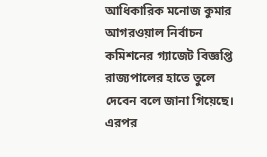আধিকারিক মনোজ কুমার আগরওয়াল নির্বাচন কমিশনের গ্যাজেট বিজ্ঞপ্তি রাজ্যপালের হাতে তুলে দেবেন বলে জানা গিয়েছে। এরপর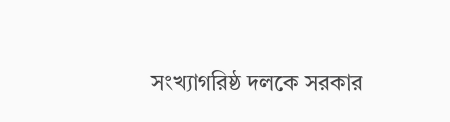সংখ্যাগরিষ্ঠ দলকে সরকার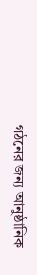গঠনের জন্য আনুষ্ঠানিক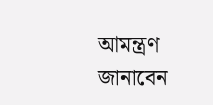আমন্ত্রণ জানাবেন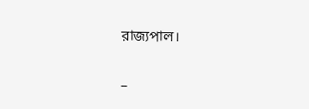রাজ্যপাল।

–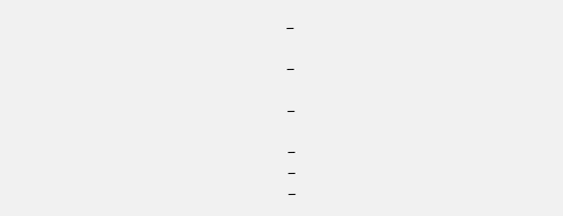–

–

–

–
–
–